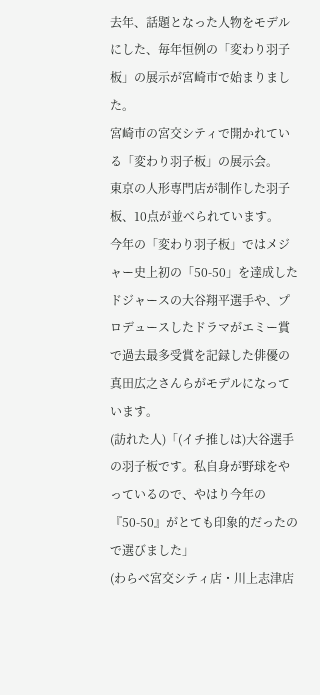去年、話題となった人物をモデルにした、毎年恒例の「変わり羽子板」の展示が宮崎市で始まりました。
宮崎市の宮交シティで開かれている「変わり羽子板」の展示会。
東京の人形専門店が制作した羽子板、10点が並べられています。
今年の「変わり羽子板」ではメジャー史上初の「50-50」を達成したドジャースの大谷翔平選手や、プロデュースしたドラマがエミー賞で過去最多受賞を記録した俳優の真田広之さんらがモデルになっています。
(訪れた人)「(イチ推しは)大谷選手の羽子板です。私自身が野球をやっているので、やはり今年の『50-50』がとても印象的だったので選びました」
(わらべ宮交シティ店・川上志津店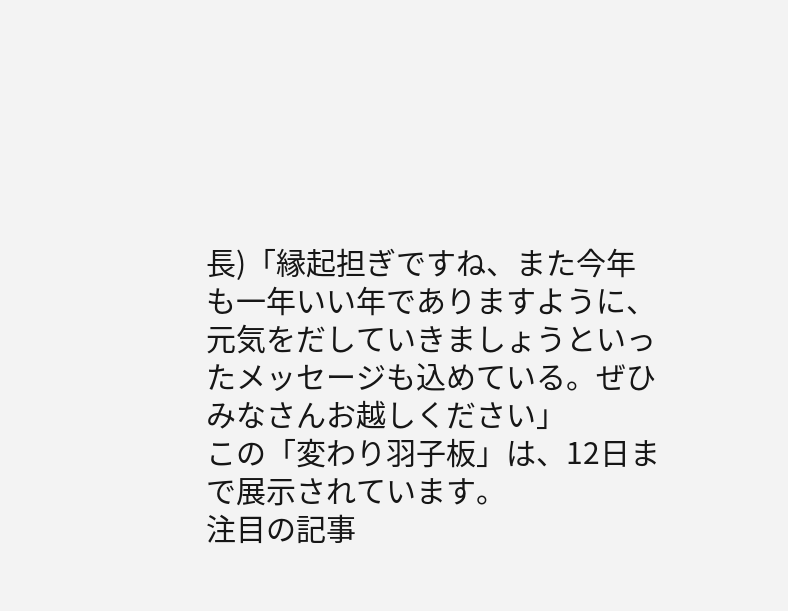長)「縁起担ぎですね、また今年も一年いい年でありますように、元気をだしていきましょうといったメッセージも込めている。ぜひみなさんお越しください」
この「変わり羽子板」は、12日まで展示されています。
注目の記事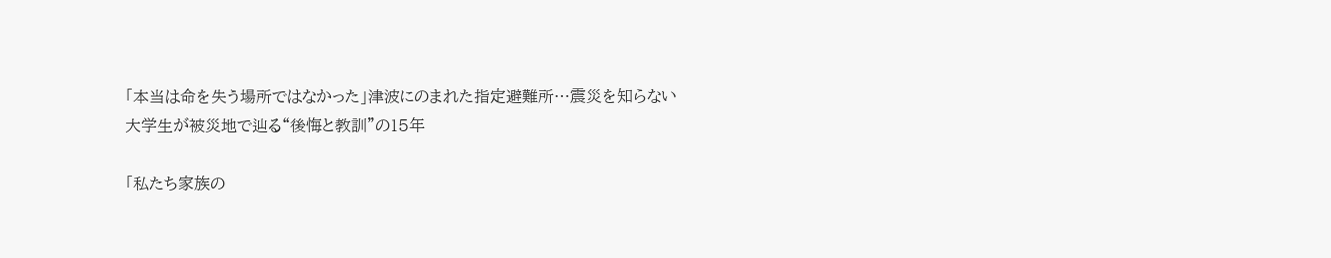「本当は命を失う場所ではなかった」津波にのまれた指定避難所…震災を知らない大学生が被災地で辿る“後悔と教訓”の15年

「私たち家族の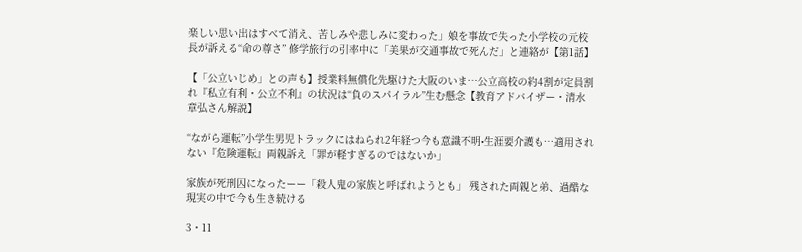楽しい思い出はすべて消え、苦しみや悲しみに変わった」娘を事故で失った小学校の元校長が訴える“命の尊さ” 修学旅行の引率中に「美果が交通事故で死んだ」と連絡が【第1話】

【「公立いじめ」との声も】授業料無償化先駆けた大阪のいま…公立高校の約4割が定員割れ『私立有利・公立不利』の状況は“負のスパイラル”生む懸念【教育アドバイザー・清水章弘さん解説】

“ながら運転”小学生男児トラックにはねられ2年経つ今も意識不明•生涯要介護も…適用されない『危険運転』両親訴え「罪が軽すぎるのではないか」

家族が死刑囚になったーー「殺人鬼の家族と呼ばれようとも」 残された両親と弟、過酷な現実の中で今も生き続ける

3・11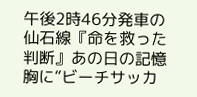午後2時46分発車の仙石線『命を救った判断』あの日の記憶胸に“ビーチサッカ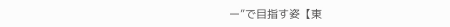ー”で目指す姿【東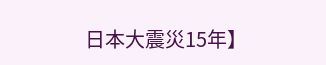日本大震災15年】